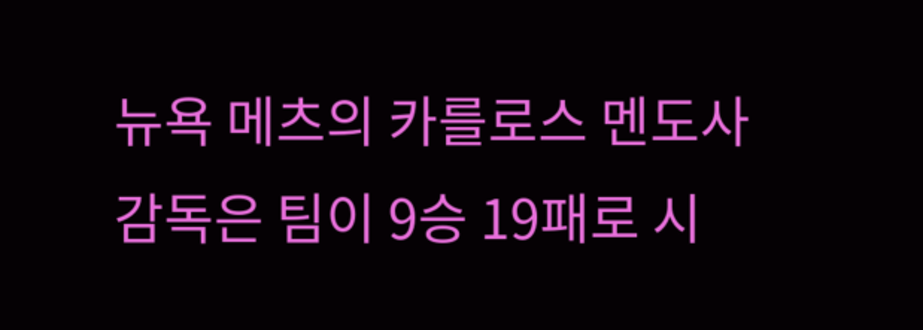뉴욕 메츠의 카를로스 멘도사 감독은 팀이 9승 19패로 시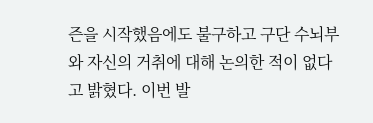즌을 시작했음에도 불구하고 구단 수뇌부와 자신의 거취에 대해 논의한 적이 없다고 밝혔다. 이번 발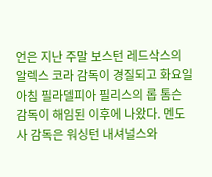언은 지난 주말 보스턴 레드삭스의 알렉스 코라 감독이 경질되고 화요일 아침 필라델피아 필리스의 롭 톰슨 감독이 해임된 이후에 나왔다. 멘도사 감독은 워싱턴 내셔널스와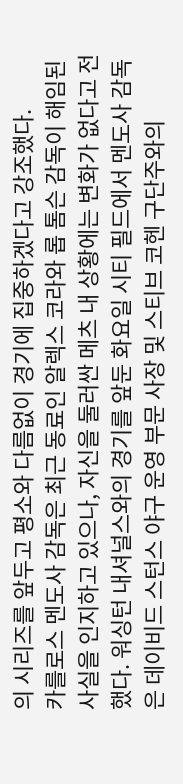의 시리즈를 앞두고 평소와 다름없이 경기에 집중하겠다고 강조했다.
카를로스 멘도사 감독은 최근 동료인 알렉스 코라와 롭 톰슨 감독이 해임된 사실을 인지하고 있으나, 자신을 둘러싼 메츠 내 상황에는 변화가 없다고 전했다. 워싱턴 내셔널스와의 경기를 앞둔 화요일 시티 필드에서 멘도사 감독은 데이비드 스턴스 야구 운영 부문 사장 및 스티브 코헨 구단주와의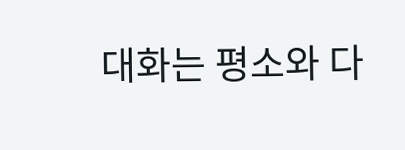대화는 평소와 다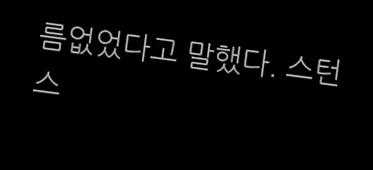름없었다고 말했다. 스턴스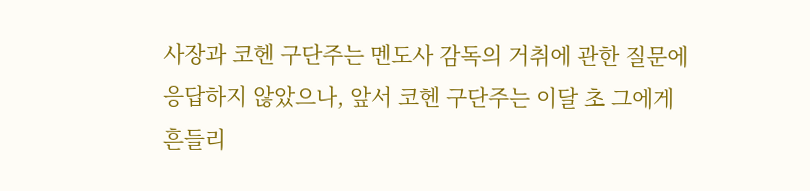사장과 코헨 구단주는 멘도사 감독의 거취에 관한 질문에 응답하지 않았으나, 앞서 코헨 구단주는 이달 초 그에게 흔들리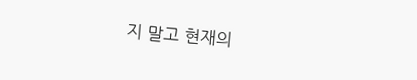지 말고 현재의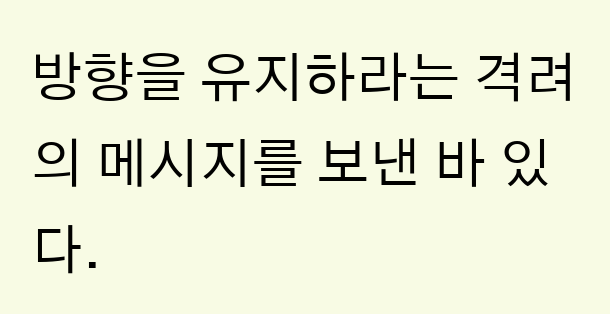방향을 유지하라는 격려의 메시지를 보낸 바 있다.